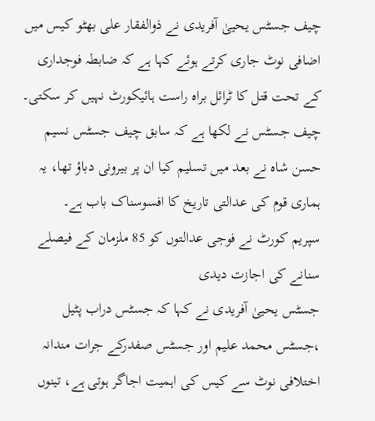چیف جسٹس یحییٰ آفریدی نے ذوالفقار علی بھٹو کیس میں اضافی نوٹ جاری کرتے ہوئے کہا ہے کہ ضابطہ فوجداری کے تحت قتل کا ٹرائل براہ راست ہائیکورٹ نہیں کر سکتی۔
چیف جسٹس نے لکھا ہے کہ سابق چیف جسٹس نسیم حسن شاہ نے بعد میں تسلیم کیا ان پر بیرونی دباؤ تھا، یہ ہماری قوم کی عدالتی تاریخ کا افسوسناک باب ہے۔
سپریم کورٹ نے فوجی عدالتوں کو 85 ملزمان کے فیصلے سنانے کی اجازت دیدی
جسٹس یحییٰ آفریدی نے کہا کہ جسٹس دراب پٹیل ،جسٹس محمد علیم اور جسٹس صفدرکے جرات مندانہ اختلافی نوٹ سے کیس کی اہمیت اجاگر ہوتی ہے، تینوں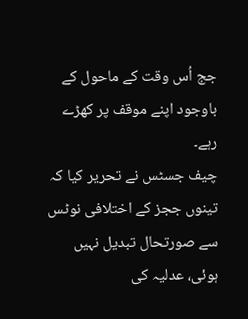جج اُس وقت کے ماحول کے باوجود اپنے موقف پر کھڑے رہے۔
چیف جسٹس نے تحریر کیا کہ تینوں ججز کے اختلافی نوٹس سے صورتحال تبدیل نہیں ہوئی، عدلیہ کی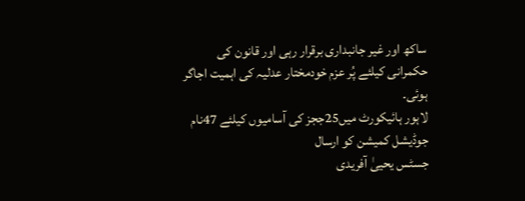ساکھ اور غیر جانبداری برقرار رہی اور قانون کی حکمرانی کیلئے پُر عزم خودمختار عدلیہ کی اہمیت اجاگر ہوئی۔
لاہور ہائیکورٹ میں25ججز کی آسامیوں کیلئے 47نام جوڈیشل کمیشن کو ارسال
جسٹس یحییٰ آفریدی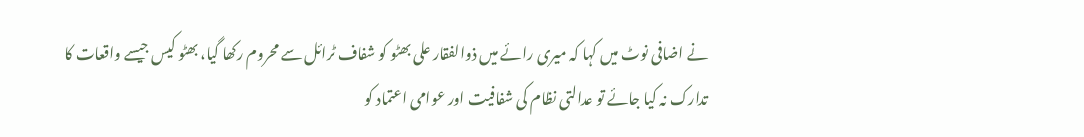نے اضافی نوٹ میں کہا کہ میری رائے میں ذوالفقار علی بھٹو کو شفاف ٹرائل سے محروم رکھا گیا، بھٹو کیس جیسے واقعات کا تدارک نہ کیا جائے تو عدالتی نظام کی شفافیت اور عوامی اعتماد کو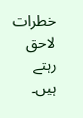خطرات لاحق رہتے ہیں۔